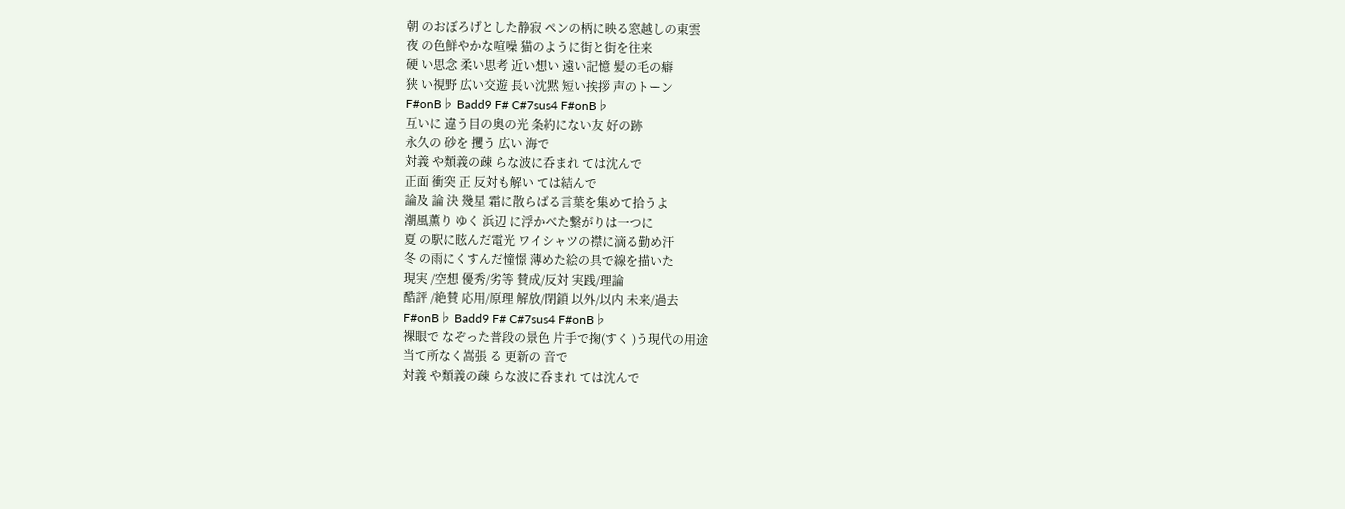朝 のおぼろげとした静寂 ペンの柄に映る窓越しの東雲
夜 の色鮮やかな喧噪 猫のように街と街を往来
硬 い思念 柔い思考 近い想い 遠い記憶 髪の毛の癖
狭 い視野 広い交遊 長い沈黙 短い挨拶 声のトーン
F#onB♭ Badd9 F# C#7sus4 F#onB♭
互いに 違う目の奥の光 条約にない友 好の跡
永久の 砂を 攫う 広い 海で
対義 や類義の疎 らな波に呑まれ ては沈んで
正面 衝突 正 反対も解い ては結んで
論及 論 決 幾星 霜に散らばる言葉を集めて拾うよ
潮風薫り ゆく 浜辺 に浮かべた繋がりは一つに
夏 の駅に眩んだ電光 ワイシャツの襟に滴る勤め汗
冬 の雨にくすんだ憧憬 薄めた絵の具で線を描いた
現実 /空想 優秀/劣等 賛成/反対 実践/理論
酷評 /絶賛 応用/原理 解放/閉鎖 以外/以内 未来/過去
F#onB♭ Badd9 F# C#7sus4 F#onB♭
裸眼で なぞった普段の景色 片手で掬(すく )う現代の用途
当て所なく嵩張 る 更新の 音で
対義 や類義の疎 らな波に呑まれ ては沈んで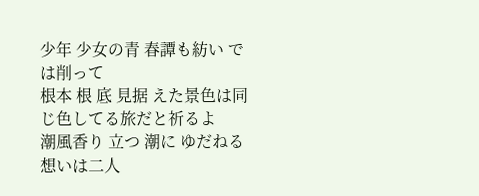少年 少女の青 春譚も紡い では削って
根本 根 底 見据 えた景色は同じ色してる旅だと祈るよ
潮風香り 立つ 潮に ゆだねる想いは二人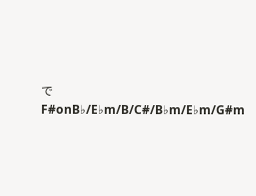で
F#onB♭/E♭m/B/C#/B♭m/E♭m/G#m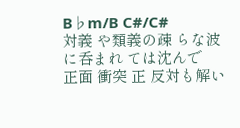B♭m/B C#/C#
対義 や類義の疎 らな波に呑まれ ては沈んで
正面 衝突 正 反対も解い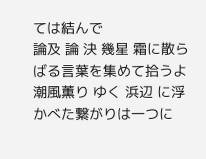ては結んで
論及 論 決 幾星 霜に散らばる言葉を集めて拾うよ
潮風薫り ゆく 浜辺 に浮かべた繋がりは一つに